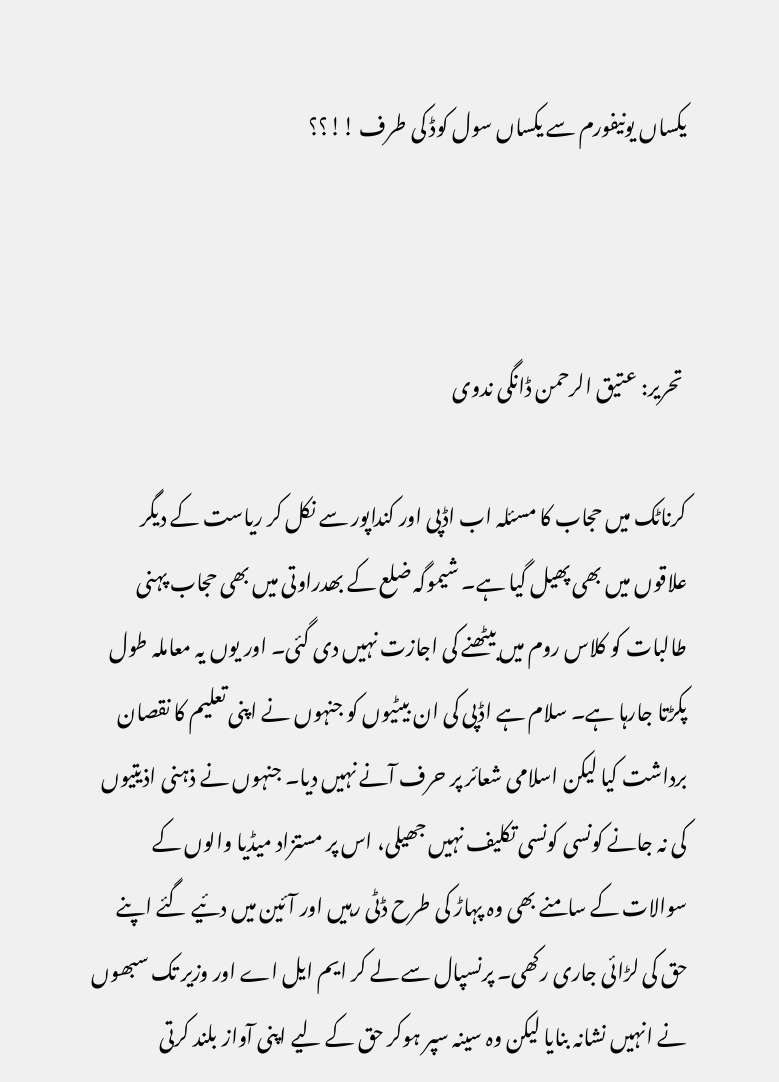یکساں یونیفورم سے یکساں سول کوڈ کی طرف !!؟؟



 تحریر: عتیق الرحمن ڈانگی ندوی

کرناٹک میں حجاب کا مسئلہ اب اڈپی اور کنداپور سے نکل کر ریاست کے دیگر علاقوں میں بھی پھیل گیا ہے۔ شیموگہ ضلع کے بھدراوتی میں بھی حجاب پہنی طالبات کو کلاس روم میں بیٹھنے کی اجازت نہیں دی گئی۔ اور یوں یہ معاملہ طول پکڑتا جارہا ہے۔ سلام ہے اڈپی کی ان بیٹیوں کو جنہوں نے اپنی تعلیم کا نقصان برداشت کیا لیکن اسلامی شعائر پر حرف آنے نہیں دیا۔ جنہوں نے ذہنی اذیتیوں کی نہ جانے کونسی کونسی تکلیف نہیں جھیلی، اس پر مستزاد میڈیا والوں کے سوالات کے سامنے بھی وہ پہاڑ کی طرح ڈٹی رہیں اور آئین میں دئیے گئے اپنے حق کی لڑائی جاری رکھی۔ پرنسپال سے لے کر ایم ایل اے اور وزیر تک سبھوں نے انہیں نشانہ بنایا لیکن وہ سینہ سپر ہوکر حق کے لیے اپنی آواز بلند کرتی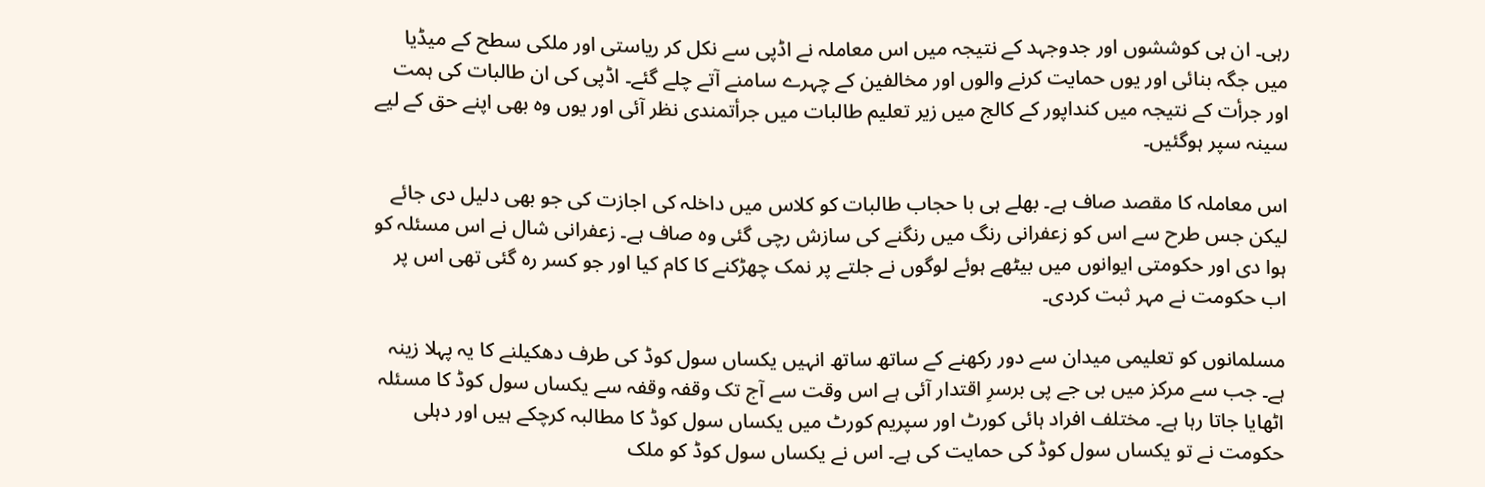رہی۔ ان ہی کوششوں اور جدوجہد کے نتیجہ میں اس معاملہ نے اڈپی سے نکل کر ریاستی اور ملکی سطح کے میڈیا میں جگہ بنائی اور یوں حمایت کرنے والوں اور مخالفین کے چہرے سامنے آتے چلے گئے۔ اڈپی کی ان طالبات کی ہمت اور جرأت کے نتیجہ میں کنداپور کے کالج میں زیر تعلیم طالبات میں جرأتمندی نظر آئی اور یوں وہ بھی اپنے حق کے لیے سینہ سپر ہوگئیں۔

اس معاملہ کا مقصد صاف ہے۔ بھلے ہی با حجاب طالبات کو کلاس میں داخلہ کی اجازت کی جو بھی دلیل دی جائے لیکن جس طرح سے اس کو زعفرانی رنگ میں رنگنے کی سازش رچی گئی وہ صاف ہے۔ زعفرانی شال نے اس مسئلہ کو ہوا دی اور حکومتی ایوانوں میں بیٹھے ہوئے لوگوں نے جلتے پر نمک چھڑکنے کا کام کیا اور جو کسر رہ گئی تھی اس پر اب حکومت نے مہر ثبت کردی۔

مسلمانوں کو تعلیمی میدان سے دور رکھنے کے ساتھ ساتھ انہیں یکساں سول کوڈ کی طرف دھکیلنے کا یہ پہلا زینہ ہے۔ جب سے مرکز میں بی جے پی برسرِ اقتدار آئی ہے اس وقت سے آج تک وقفہ وقفہ سے یکساں سول کوڈ کا مسئلہ اٹھایا جاتا رہا ہے۔ مختلف افراد ہائی کورٹ اور سپریم کورٹ میں یکساں سول کوڈ کا مطالبہ کرچکے ہیں اور دہلی حکومت نے تو یکساں سول کوڈ کی حمایت کی ہے۔ اس نے یکساں سول کوڈ کو ملک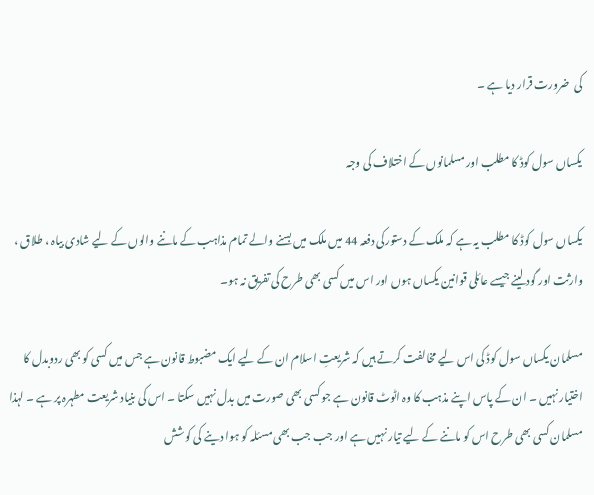کی  ضرورت قرار دیا ہے ۔

یکساں سول کوڈ کا مطلب اور مسلمانوں کے اختلاف کی وجہ

یکساں سول کوڈ کا مطلب یہ ہے کہ ملک کے دستورکی دفعہ 44 میں ملک میں بسنے والے تمام مذاہب کے ماننے والوں کے لیے شادی بیاہ ، طلاق ، وارثت اور گود لینے جیسے عائلی قوانین یکساں ہوں اور اس میں کسی بھی طرح کی تفریق نہ ہو۔

مسلمان یکساں سول کوڈ کی اس لیے مخالفت کرتے ہیں کہ شریعتِ اسلام ان کے لیے ایک مضبوط قانون ہے جس میں کسی کو بھی ردوبدل کا اختیار نہیں ۔ ان کے پاس اپنے مذہب کا وہ اٹوٹ قانون ہے جو کسی بھی صورت میں بدل نہیں سکتا ۔ اس کی بنیاد شریعت مطہرہ پر ہے ۔ لہذا مسلمان کسی بھی طرح اس کو ماننے کے لیے تیار نہیں ہے اور جب جب بھی مسئلہ کو ہوا دینے کی کوشش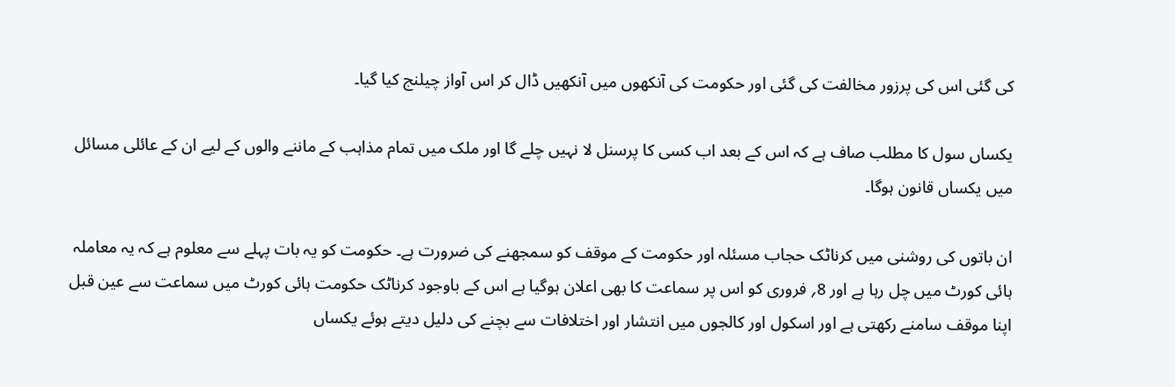کی گئی اس کی پرزور مخالفت کی گئی اور حکومت کی آنکھوں میں آنکھیں ڈال کر اس آواز چیلنج کیا گیا۔

یکساں سول کا مطلب صاف ہے کہ اس کے بعد اب کسی کا پرسنل لا نہیں چلے گا اور ملک میں تمام مذاہب کے ماننے والوں کے لیے ان کے عائلی مسائل میں یکساں قانون ہوگا۔

ان باتوں کی روشنی میں کرناٹک حجاب مسئلہ اور حکومت کے موقف کو سمجھنے کی ضرورت ہے۔ حکومت کو یہ بات پہلے سے معلوم ہے کہ یہ معاملہ ہائی کورٹ میں چل رہا ہے اور 8؍ فروری کو اس پر سماعت کا بھی اعلان ہوگیا ہے اس کے باوجود کرناٹک حکومت ہائی کورٹ میں سماعت سے عین قبل اپنا موقف سامنے رکھتی ہے اور اسکول اور کالجوں میں انتشار اور اختلافات سے بچنے کی دلیل دیتے ہوئے یکساں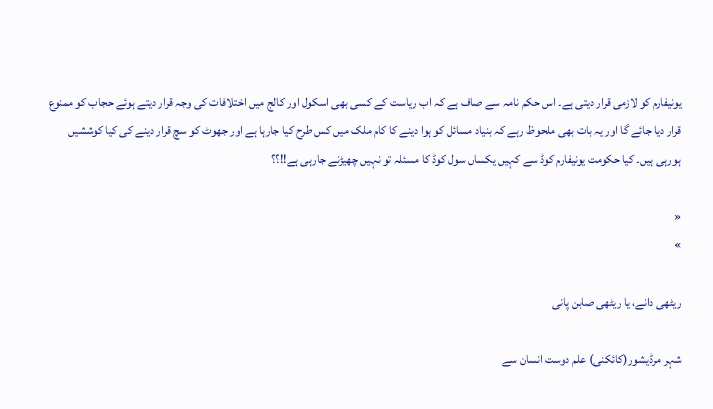یونیفارم کو لازمی قرار دیتی ہے۔ اس حکم نامہ سے صاف ہے کہ اب ریاست کے کسی بھی اسکول اور کالج میں اختلافات کی وجہ قرار دیتے ہوئے حجاب کو ممنوع قرار دیا جائے گا اور یہ بات بھی ملحوظ رہے کہ بنیاد مسائل کو ہوا دینے کا کام ملک میں کس طرح کیا جارہا ہے اور جھوٹ کو سچ قرار دینے کی کیا کوششیں ہورہی ہیں۔ کیا حکومت یونیفارم کوڈ سے کہیں یکساں سول کوڈ کا مسئلہ تو نہیں چھیڑنے جارہی ہے!!؟؟

«
»

ریٹھی دانے، یا ریٹھی صابن پانی

شہر مرڈیشور(کائکنی) علم دوست انسان سے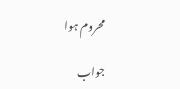محروم ہوا

جواب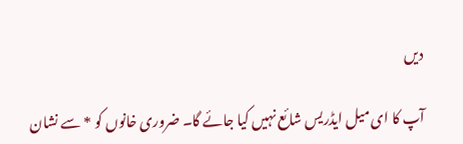دیں

آپ کا ای میل ایڈریس شائع نہیں کیا جائے گا۔ ضروری خانوں کو * سے نشان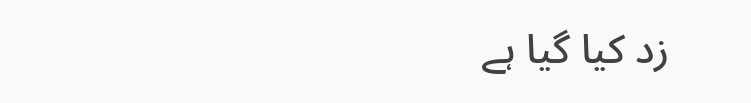زد کیا گیا ہے